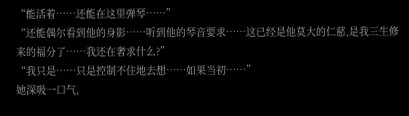“能活着……还能在这里弹琴……”
“还能偶尔看到他的身影……听到他的琴音要求……这已经是他莫大的仁慈,是我三生修来的福分了……我还在奢求什么?”
“我只是……只是控制不住地去想……如果当初……”
她深吸一口气,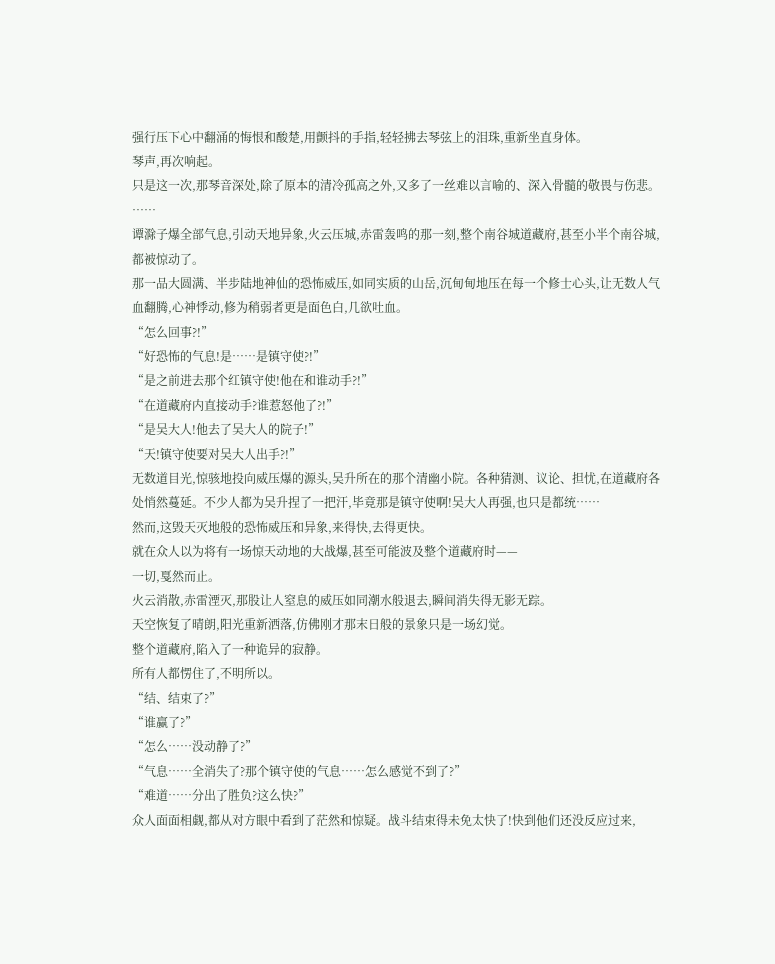强行压下心中翻涌的悔恨和酸楚,用颤抖的手指,轻轻拂去琴弦上的泪珠,重新坐直身体。
琴声,再次响起。
只是这一次,那琴音深处,除了原本的清冷孤高之外,又多了一丝难以言喻的、深入骨髓的敬畏与伤悲。
……
谭滁子爆全部气息,引动天地异象,火云压城,赤雷轰鸣的那一刻,整个南谷城道藏府,甚至小半个南谷城,都被惊动了。
那一品大圆满、半步陆地神仙的恐怖威压,如同实质的山岳,沉甸甸地压在每一个修士心头,让无数人气血翻腾,心神悸动,修为稍弱者更是面色白,几欲吐血。
“怎么回事?!”
“好恐怖的气息!是……是镇守使?!”
“是之前进去那个红镇守使!他在和谁动手?!”
“在道藏府内直接动手?谁惹怒他了?!”
“是吴大人!他去了吴大人的院子!”
“天!镇守使要对吴大人出手?!”
无数道目光,惊骇地投向威压爆的源头,吴升所在的那个清幽小院。各种猜测、议论、担忧,在道藏府各处悄然蔓延。不少人都为吴升捏了一把汗,毕竟那是镇守使啊!吴大人再强,也只是都统……
然而,这毁天灭地般的恐怖威压和异象,来得快,去得更快。
就在众人以为将有一场惊天动地的大战爆,甚至可能波及整个道藏府时——
一切,戛然而止。
火云消散,赤雷湮灭,那股让人窒息的威压如同潮水般退去,瞬间消失得无影无踪。
天空恢复了晴朗,阳光重新洒落,仿佛刚才那末日般的景象只是一场幻觉。
整个道藏府,陷入了一种诡异的寂静。
所有人都愣住了,不明所以。
“结、结束了?”
“谁赢了?”
“怎么……没动静了?”
“气息……全消失了?那个镇守使的气息……怎么感觉不到了?”
“难道……分出了胜负?这么快?”
众人面面相觑,都从对方眼中看到了茫然和惊疑。战斗结束得未免太快了!快到他们还没反应过来,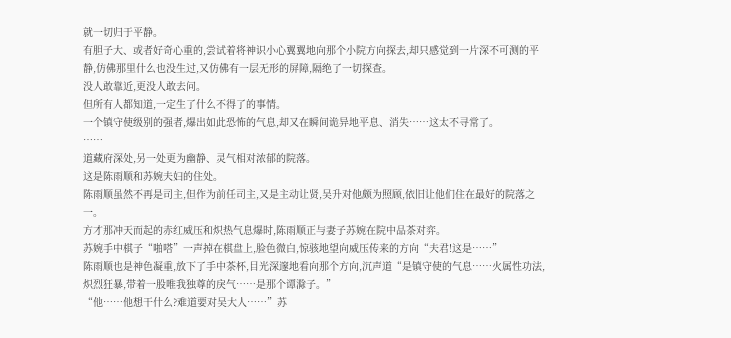就一切归于平静。
有胆子大、或者好奇心重的,尝试着将神识小心翼翼地向那个小院方向探去,却只感觉到一片深不可测的平静,仿佛那里什么也没生过,又仿佛有一层无形的屏障,隔绝了一切探查。
没人敢靠近,更没人敢去问。
但所有人都知道,一定生了什么不得了的事情。
一个镇守使级别的强者,爆出如此恐怖的气息,却又在瞬间诡异地平息、消失……这太不寻常了。
……
道藏府深处,另一处更为幽静、灵气相对浓郁的院落。
这是陈雨顺和苏婉夫妇的住处。
陈雨顺虽然不再是司主,但作为前任司主,又是主动让贤,吴升对他颇为照顾,依旧让他们住在最好的院落之一。
方才那冲天而起的赤红威压和炽热气息爆时,陈雨顺正与妻子苏婉在院中品茶对弈。
苏婉手中棋子“啪嗒”一声掉在棋盘上,脸色微白,惊骇地望向威压传来的方向“夫君!这是……”
陈雨顺也是神色凝重,放下了手中茶杯,目光深邃地看向那个方向,沉声道“是镇守使的气息……火属性功法,炽烈狂暴,带着一股唯我独尊的戾气……是那个谭滁子。”
“他……他想干什么?难道要对吴大人……”苏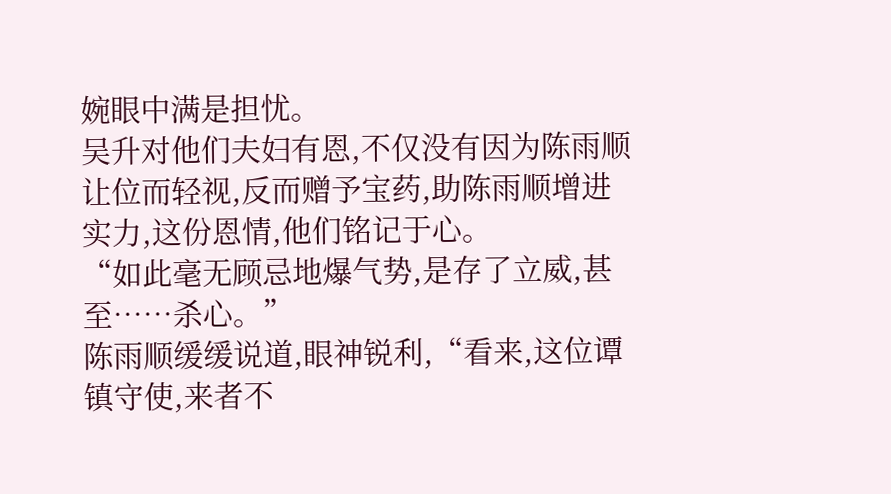婉眼中满是担忧。
吴升对他们夫妇有恩,不仅没有因为陈雨顺让位而轻视,反而赠予宝药,助陈雨顺增进实力,这份恩情,他们铭记于心。
“如此毫无顾忌地爆气势,是存了立威,甚至……杀心。”
陈雨顺缓缓说道,眼神锐利,“看来,这位谭镇守使,来者不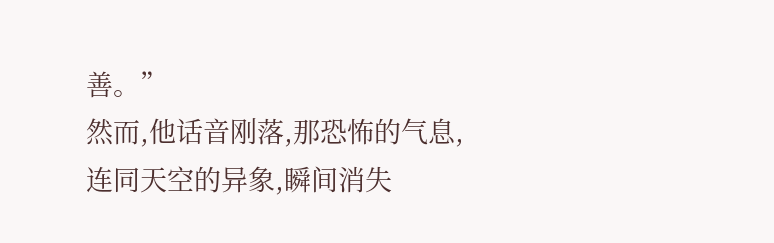善。”
然而,他话音刚落,那恐怖的气息,连同天空的异象,瞬间消失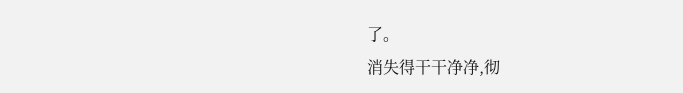了。
消失得干干净净,彻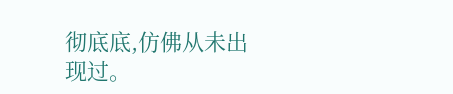彻底底,仿佛从未出现过。